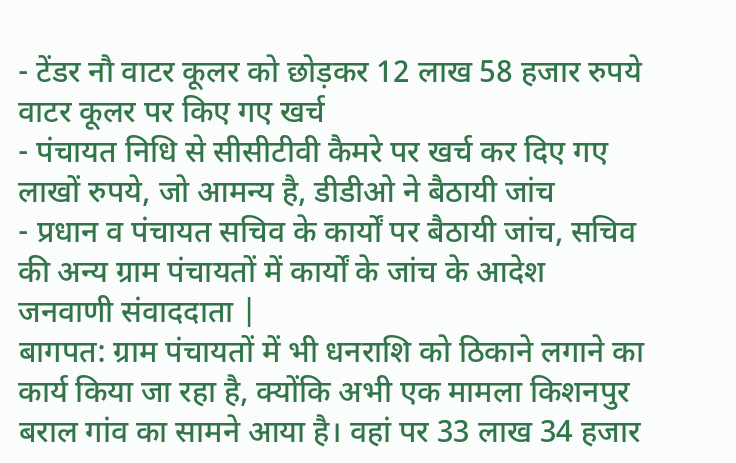- टेंडर नौ वाटर कूलर को छोड़कर 12 लाख 58 हजार रुपये वाटर कूलर पर किए गए खर्च
- पंचायत निधि से सीसीटीवी कैमरे पर खर्च कर दिए गए लाखों रुपये, जो आमन्य है, डीडीओ ने बैठायी जांच
- प्रधान व पंचायत सचिव के कार्यों पर बैठायी जांच, सचिव की अन्य ग्राम पंचायतों में कार्यों के जांच के आदेश
जनवाणी संवाददाता |
बागपत: ग्राम पंचायतों में भी धनराशि को ठिकाने लगाने का कार्य किया जा रहा है, क्योंकि अभी एक मामला किशनपुर बराल गांव का सामने आया है। वहां पर 33 लाख 34 हजार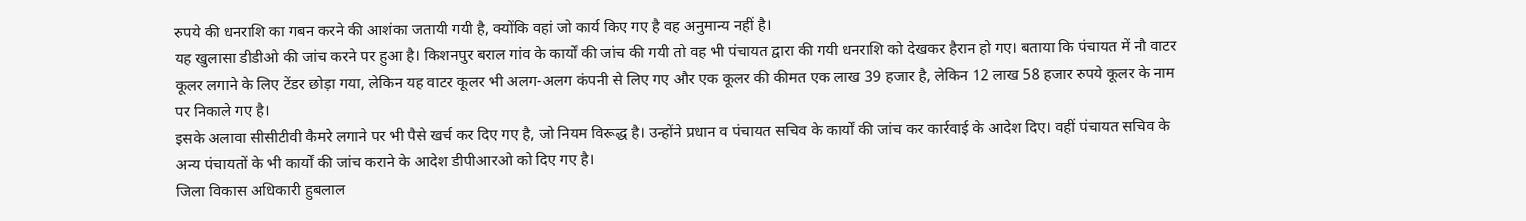रुपये की धनराशि का गबन करने की आशंका जतायी गयी है, क्योंकि वहां जो कार्य किए गए है वह अनुमान्य नहीं है।
यह खुलासा डीडीओ की जांच करने पर हुआ है। किशनपुर बराल गांव के कार्यों की जांच की गयी तो वह भी पंचायत द्वारा की गयी धनराशि को देखकर हैरान हो गए। बताया कि पंचायत में नौ वाटर कूलर लगाने के लिए टेंडर छोड़ा गया, लेकिन यह वाटर कूलर भी अलग-अलग कंपनी से लिए गए और एक कूलर की कीमत एक लाख 39 हजार है, लेकिन 12 लाख 58 हजार रुपये कूलर के नाम पर निकाले गए है।
इसके अलावा सीसीटीवी कैमरे लगाने पर भी पैसे खर्च कर दिए गए है, जो नियम विरूद्ध है। उन्होंने प्रधान व पंचायत सचिव के कार्यों की जांच कर कार्रवाई के आदेश दिए। वहीं पंचायत सचिव के अन्य पंचायतों के भी कार्यों की जांच कराने के आदेश डीपीआरओ को दिए गए है।
जिला विकास अधिकारी हुबलाल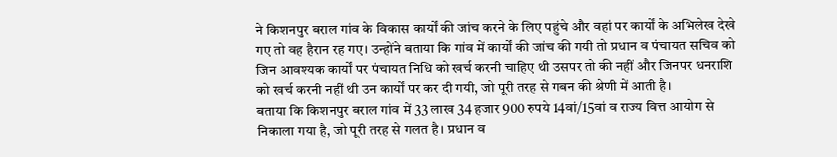ने किशनपुर बराल गांव के विकास कार्यों की जांच करने के लिए पहुंचे और वहां पर कार्यों के अभिलेख देखे गए तो वह हैरान रह गए। उन्होंने बताया कि गांव में कार्यों की जांच की गयी तो प्रधान व पंचायत सचिव को जिन आवश्यक कार्यों पर पंचायत निधि को खर्च करनी चाहिए थी उसपर तो की नहीं और जिनपर धनराशि को खर्च करनी नहीं थी उन कार्यों पर कर दी गयी, जो पूरी तरह से गबन की श्रेणी में आती है।
बताया कि किशनपुर बराल गांव में 33 लाख 34 हजार 900 रुपये 14वां/15वां व राज्य वित्त आयोग से निकाला गया है, जो पूरी तरह से गलत है। प्रधान व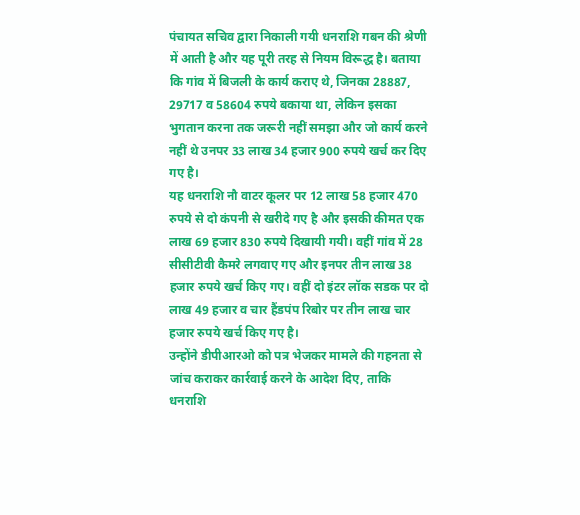पंचायत सचिव द्वारा निकाली गयी धनराशि गबन की श्रेणी में आती है और यह पूरी तरह से नियम विरूद्ध है। बताया कि गांव में बिजली के कार्य कराए थे, जिनका 28887, 29717 व 58604 रुपये बकाया था, लेकिन इसका भुगतान करना तक जरूरी नहीं समझा और जो कार्य करने नहीं थे उनपर 33 लाख 34 हजार 900 रुपये खर्च कर दिए गए है।
यह धनराशि नौ वाटर कूलर पर 12 लाख 58 हजार 470 रुपये से दो कंपनी से खरीदे गए है और इसकी कीमत एक लाख 69 हजार 830 रुपये दिखायी गयी। वहीं गांव में 28 सीसीटीवी कैमरे लगवाए गए और इनपर तीन लाख 38 हजार रुपये खर्च किए गए। वहीं दो इंटर लॉक सडक पर दो लाख 49 हजार व चार हैंडपंप रिबोर पर तीन लाख चार हजार रुपये खर्च किए गए है।
उन्होंने डीपीआरओ को पत्र भेजकर मामले की गहनता से जांच कराकर कार्रवाई करने के आदेश दिए, ताकि धनराशि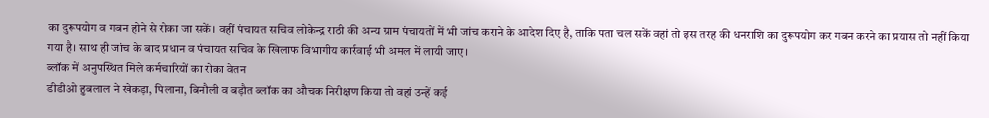का दुरूपयोग व गबन होने से रोका जा सकें। वहीं पंचायत सचिव लोकेन्द्र राठी की अन्य ग्राम पंचायतों में भी जांच कराने के आदेश दिए है, ताकि पता चल सकें वहां तो इस तरह की धनराशि का दुरूपयोग कर गबन करने का प्रयास तो नहीं किया गया है। साथ ही जांच के बाद प्रधान व पंचायत सचिव के खिलाफ विभागीय कार्रवाई भी अमल में लायी जाए।
ब्लॉक में अनुपस्थित मिले कर्मचारियों का रोका वेतन
डीडीओ हुबलाल ने खेकड़ा, पिलाना, बिनौली व बड़ौत ब्लॉक का औचक निरीक्षण किया तो वहां उन्हें कई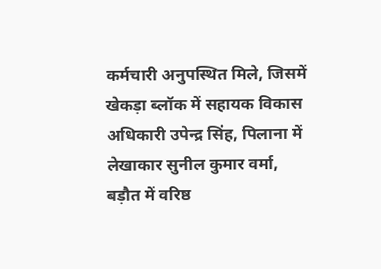कर्मचारी अनुपस्थित मिले, जिसमें खेकड़ा ब्लॉक में सहायक विकास अधिकारी उपेन्द्र सिंह, पिलाना में लेखाकार सुनील कुमार वर्मा, बड़ौत में वरिष्ठ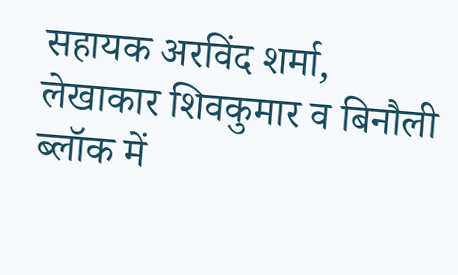सहायक अरविंद शर्मा, लेखाकार शिवकुमार व बिनौली ब्लॉक में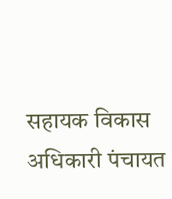सहायक विकास अधिकारी पंचायत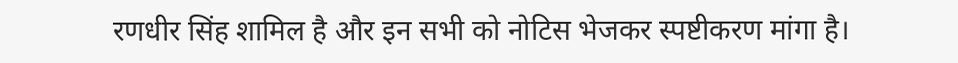रणधीर सिंह शामिल है और इन सभी को नोटिस भेजकर स्पष्टीकरण मांगा है।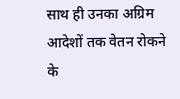साथ ही उनका अग्रिम आदेशों तक वेतन रोकने के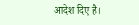आदेश दिए है।